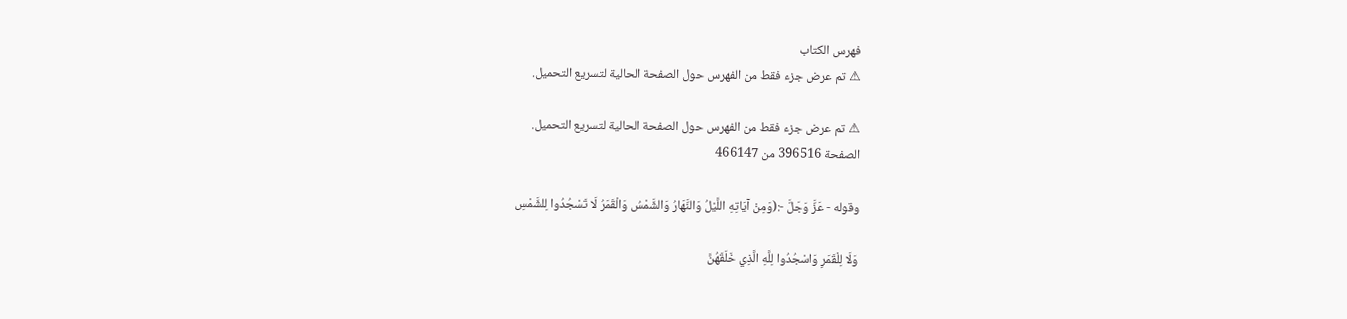فهرس الكتاب
⚠ تم عرض جزء فقط من الفهرس حول الصفحة الحالية لتسريع التحميل.

⚠ تم عرض جزء فقط من الفهرس حول الصفحة الحالية لتسريع التحميل.
الصفحة 396516 من 466147

وقوله - عَزَّ وَجَلَّ -:(وَمِنْ آيَاتِهِ اللَّيْلُ وَالنَّهَارُ وَالشَّمْسُ وَالْقَمَرُ لَا تَسْجُدُوا لِلشَّمْسِ

وَلَا لِلْقَمَرِ وَاسْجُدُوا لِلَّهِ الَّذِي خَلَقَهُنَّ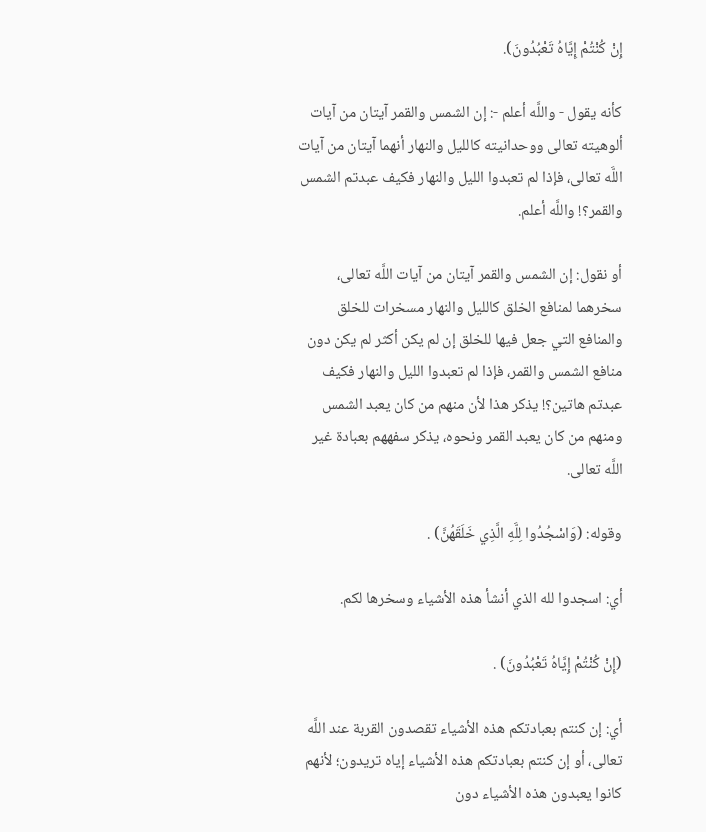إِنْ كُنْتُمْ إِيَّاهُ تَعْبُدُونَ).

كأنه يقول - واللَّه أعلم -: إن الشمس والقمر آيتان من آيات ألوهيته تعالى ووحدانيته كالليل والنهار أنهما آيتان من آيات اللَّه تعالى، فإذا لم تعبدوا الليل والنهار فكيف عبدتم الشمس والقمر؟! واللَّه أعلم.

أو نقول: إن الشمس والقمر آيتان من آيات اللَّه تعالى، سخرهما لمنافع الخلق كالليل والنهار مسخرات للخلق والمنافع التي جعل فيها للخلق إن لم يكن أكثر لم يكن دون منافع الشمس والقمر، فإذا لم تعبدوا الليل والنهار فكيف عبدتم هاتين؟! يذكر هذا لأن منهم من كان يعبد الشمس ومنهم من كان يعبد القمر ونحوه، يذكر سفههم بعبادة غير اللَّه تعالى.

وقوله: (وَاسْجُدُوا لِلَّهِ الَّذِي خَلَقَهُنَّ) .

أي: اسجدوا لله الذي أنشأ هذه الأشياء وسخرها لكم.

(إِنْ كُنْتُمْ إِيَّاهُ تَعْبُدُونَ) .

أي: إن كنتم بعبادتكم هذه الأشياء تقصدون القربة عند اللَّه تعالى، أو إن كنتم بعبادتكم هذه الأشياء إياه تريدون؛ لأنهم كانوا يعبدون هذه الأشياء دون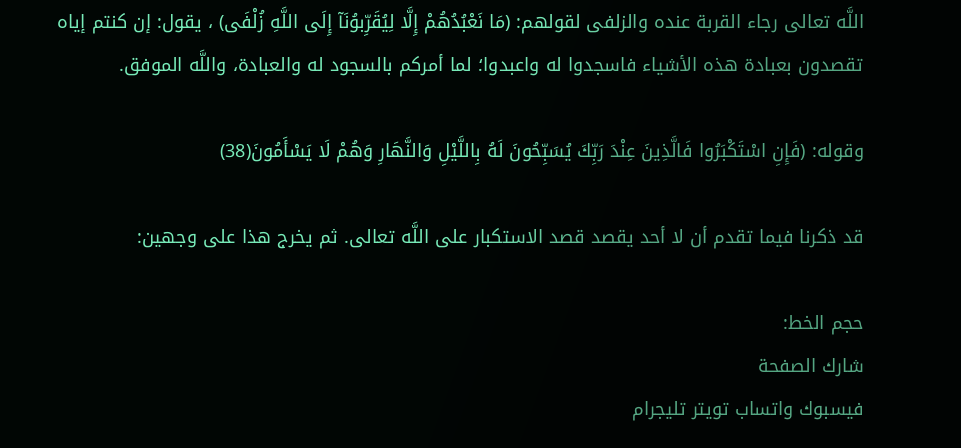اللَّه تعالى رجاء القربة عنده والزلفى لقولهم: (مَا نَعْبُدُهُمْ إِلَّا لِيُقَرِّبوُنَآ إِلَى اللَّهِ زُلْفَى) ، يقول: إن كنتم إياه تقصدون بعبادة هذه الأشياء فاسجدوا له واعبدوا؛ لما أمركم بالسجود له والعبادة، واللَّه الموفق.

وقوله: (فَإِنِ اسْتَكْبَرُوا فَالَّذِينَ عِنْدَ رَبِّكَ يُسَبِّحُونَ لَهُ بِاللَّيْلِ وَالنَّهَارِ وَهُمْ لَا يَسْأَمُونَ(38)

قد ذكرنا فيما تقدم أن لا أحد يقصد قصد الاستكبار على اللَّه تعالى. ثم يخرج هذا على وجهين:

حجم الخط:
شارك الصفحة
فيسبوك واتساب تويتر تليجرام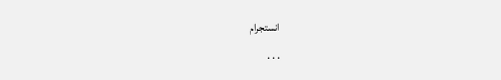انستجرام
. . .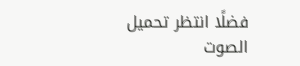فضلًا انتظر تحميل الصوت